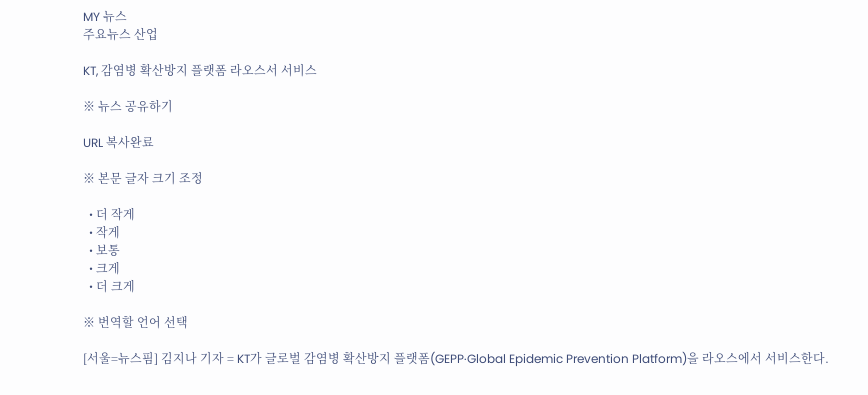MY 뉴스
주요뉴스 산업

KT, 감염병 확산방지 플랫폼 라오스서 서비스

※ 뉴스 공유하기

URL 복사완료

※ 본문 글자 크기 조정

  • 더 작게
  • 작게
  • 보통
  • 크게
  • 더 크게

※ 번역할 언어 선택

[서울=뉴스핌] 김지나 기자 = KT가 글로벌 감염병 확산방지 플랫폼(GEPP·Global Epidemic Prevention Platform)을 라오스에서 서비스한다.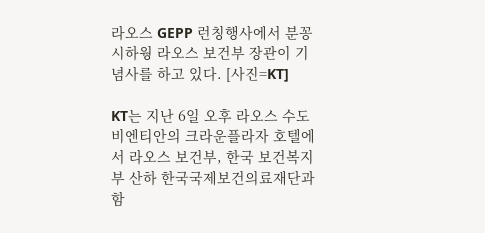라오스 GEPP 런칭행사에서 분꽁 시하웡 라오스 보건부 장관이 기념사를 하고 있다. [사진=KT]

KT는 지난 6일 오후 라오스 수도 비엔티안의 크라운플라자 호텔에서 라오스 보건부, 한국 보건복지부 산하 한국국제보건의료재단과 함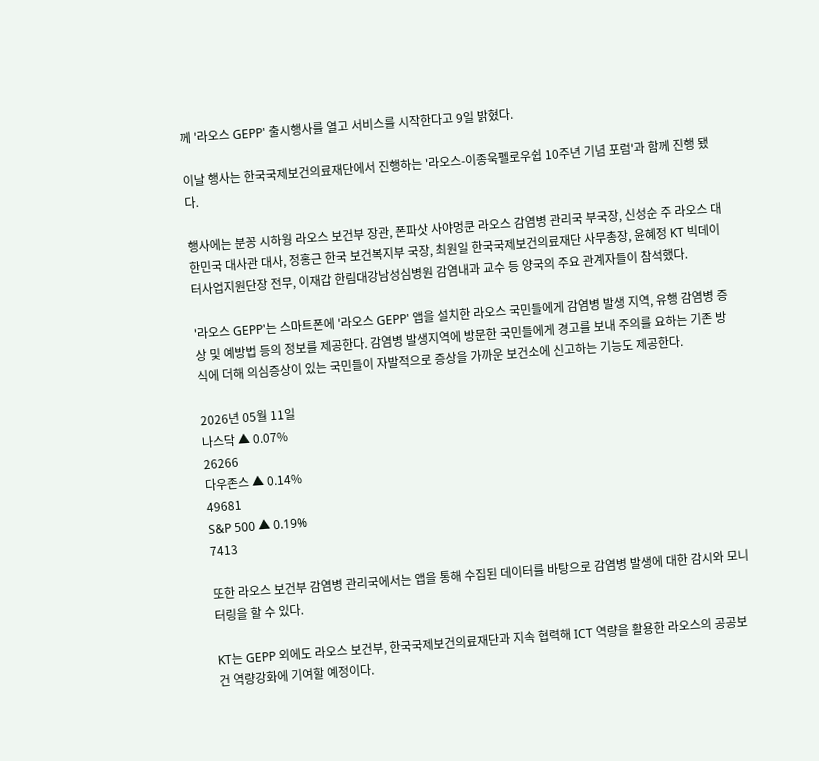께 '라오스 GEPP' 출시행사를 열고 서비스를 시작한다고 9일 밝혔다.

이날 행사는 한국국제보건의료재단에서 진행하는 '라오스-이종욱펠로우쉽 10주년 기념 포럼'과 함께 진행 됐다.

행사에는 분꽁 시하웡 라오스 보건부 장관, 폰파삿 사야멍쿤 라오스 감염병 관리국 부국장, 신성순 주 라오스 대한민국 대사관 대사, 정홍근 한국 보건복지부 국장, 최원일 한국국제보건의료재단 사무총장, 윤혜정 KT 빅데이터사업지원단장 전무, 이재갑 한림대강남성심병원 감염내과 교수 등 양국의 주요 관계자들이 참석했다.

'라오스 GEPP'는 스마트폰에 '라오스 GEPP' 앱을 설치한 라오스 국민들에게 감염병 발생 지역, 유행 감염병 증상 및 예방법 등의 정보를 제공한다. 감염병 발생지역에 방문한 국민들에게 경고를 보내 주의를 요하는 기존 방식에 더해 의심증상이 있는 국민들이 자발적으로 증상을 가까운 보건소에 신고하는 기능도 제공한다.

2026년 05월 11일
나스닥 ▲ 0.07%
26266
다우존스 ▲ 0.14%
49681
S&P 500 ▲ 0.19%
7413

또한 라오스 보건부 감염병 관리국에서는 앱을 통해 수집된 데이터를 바탕으로 감염병 발생에 대한 감시와 모니터링을 할 수 있다.

KT는 GEPP 외에도 라오스 보건부, 한국국제보건의료재단과 지속 협력해 ICT 역량을 활용한 라오스의 공공보건 역량강화에 기여할 예정이다.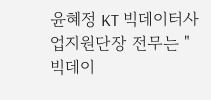윤혜정 KT 빅데이터사업지원단장 전무는 "빅데이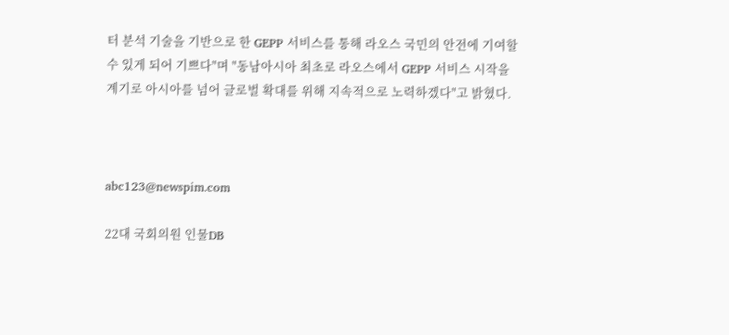터 분석 기술을 기반으로 한 GEPP 서비스를 통해 라오스 국민의 안전에 기여할 수 있게 되어 기쁘다"며 "동남아시아 최초로 라오스에서 GEPP 서비스 시작을 계기로 아시아를 넘어 글로벌 확대를 위해 지속적으로 노력하겠다"고 밝혔다.



abc123@newspim.com

22대 국회의원 인물DB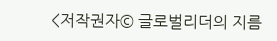<저작권자© 글로벌리더의 지름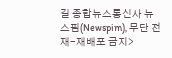길 종합뉴스통신사 뉴스핌(Newspim), 무단 전재-재배포 금지>